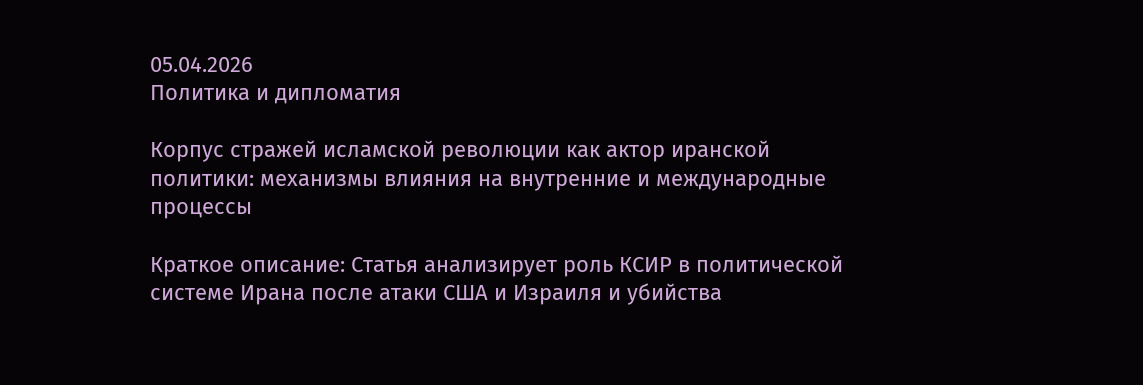05.04.2026
Политика и дипломатия

Корпус стражей исламской революции как актор иранской политики: механизмы влияния на внутренние и международные процессы

Краткое описание: Статья анализирует роль КСИР в политической системе Ирана после атаки США и Израиля и убийства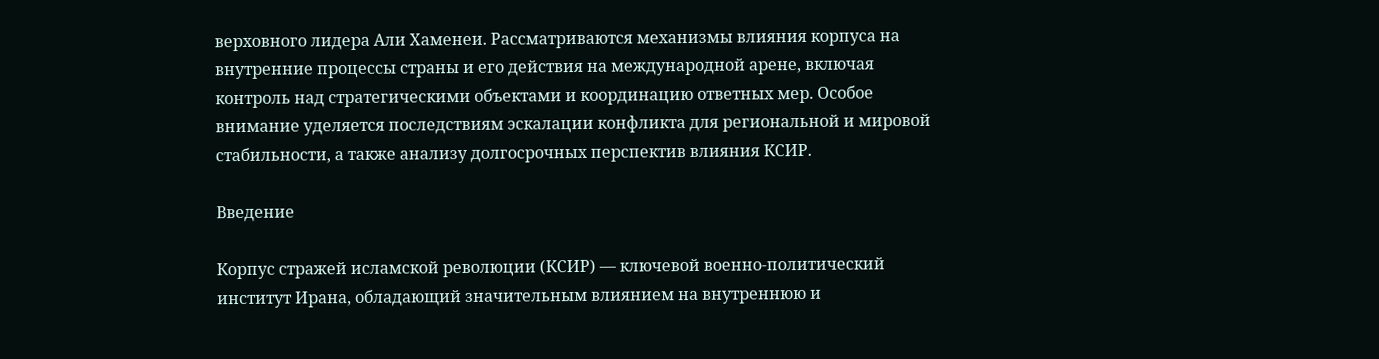верховного лидера Али Хаменеи. Рассматриваются механизмы влияния корпуса на внутренние процессы страны и его действия на международной арене, включая контроль над стратегическими объектами и координацию ответных мер. Особое внимание уделяется последствиям эскалации конфликта для региональной и мировой стабильности, а также анализу долгосрочных перспектив влияния КСИР.

Введение

Корпус стражей исламской революции (КСИР) — ключевой военно‑политический институт Ирана, обладающий значительным влиянием на внутреннюю и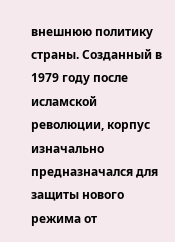внешнюю политику страны. Созданный в 1979 году после исламской революции, корпус изначально предназначался для защиты нового режима от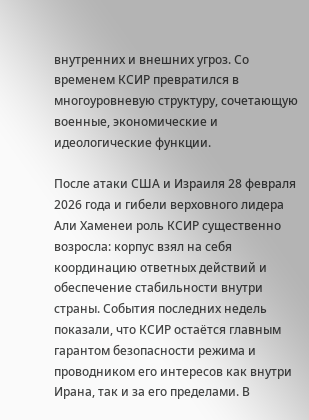внутренних и внешних угроз. Со временем КСИР превратился в многоуровневую структуру, сочетающую военные, экономические и идеологические функции.

После атаки США и Израиля 28 февраля 2026 года и гибели верховного лидера Али Хаменеи роль КСИР существенно возросла: корпус взял на себя координацию ответных действий и обеспечение стабильности внутри страны. События последних недель показали, что КСИР остаётся главным гарантом безопасности режима и проводником его интересов как внутри Ирана, так и за его пределами. В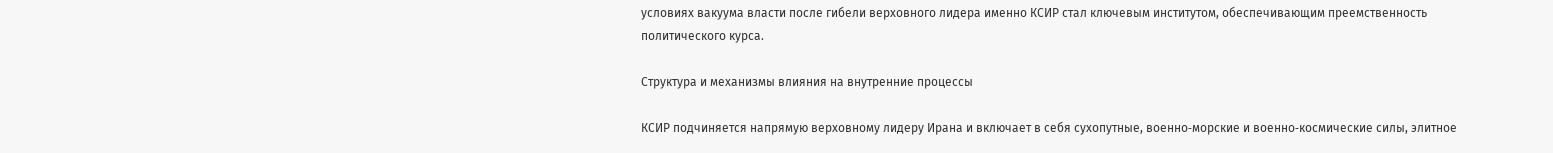условиях вакуума власти после гибели верховного лидера именно КСИР стал ключевым институтом, обеспечивающим преемственность политического курса.

Структура и механизмы влияния на внутренние процессы

КСИР подчиняется напрямую верховному лидеру Ирана и включает в себя сухопутные, военно‑морские и военно‑космические силы, элитное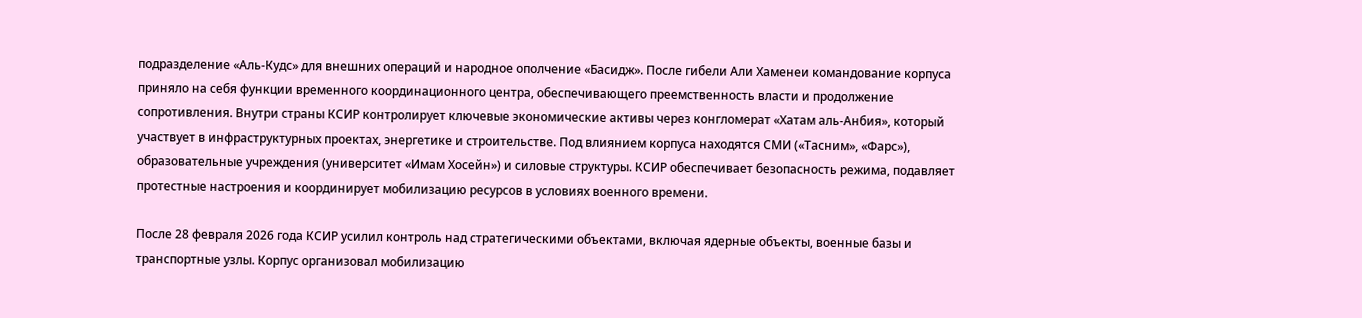подразделение «Аль‑Кудс» для внешних операций и народное ополчение «Басидж». После гибели Али Хаменеи командование корпуса приняло на себя функции временного координационного центра, обеспечивающего преемственность власти и продолжение сопротивления. Внутри страны КСИР контролирует ключевые экономические активы через конгломерат «Хатам аль‑Анбия», который участвует в инфраструктурных проектах, энергетике и строительстве. Под влиянием корпуса находятся СМИ («Тасним», «Фарс»), образовательные учреждения (университет «Имам Хосейн») и силовые структуры. КСИР обеспечивает безопасность режима, подавляет протестные настроения и координирует мобилизацию ресурсов в условиях военного времени.

После 28 февраля 2026 года КСИР усилил контроль над стратегическими объектами, включая ядерные объекты, военные базы и транспортные узлы. Корпус организовал мобилизацию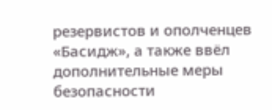резервистов и ополченцев «Басидж», а также ввёл дополнительные меры безопасности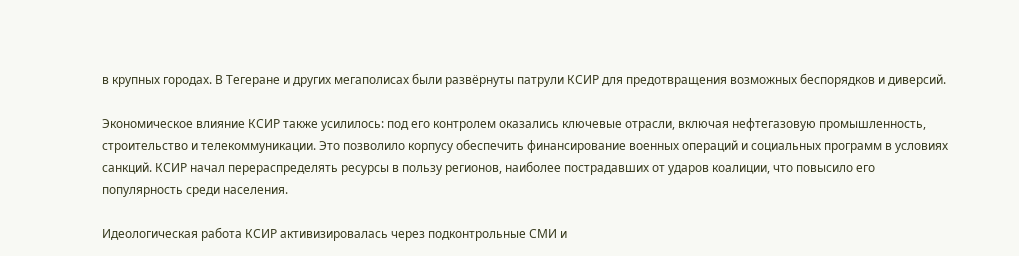в крупных городах. В Тегеране и других мегаполисах были развёрнуты патрули КСИР для предотвращения возможных беспорядков и диверсий.

Экономическое влияние КСИР также усилилось: под его контролем оказались ключевые отрасли, включая нефтегазовую промышленность, строительство и телекоммуникации. Это позволило корпусу обеспечить финансирование военных операций и социальных программ в условиях санкций. КСИР начал перераспределять ресурсы в пользу регионов, наиболее пострадавших от ударов коалиции, что повысило его популярность среди населения.

Идеологическая работа КСИР активизировалась через подконтрольные СМИ и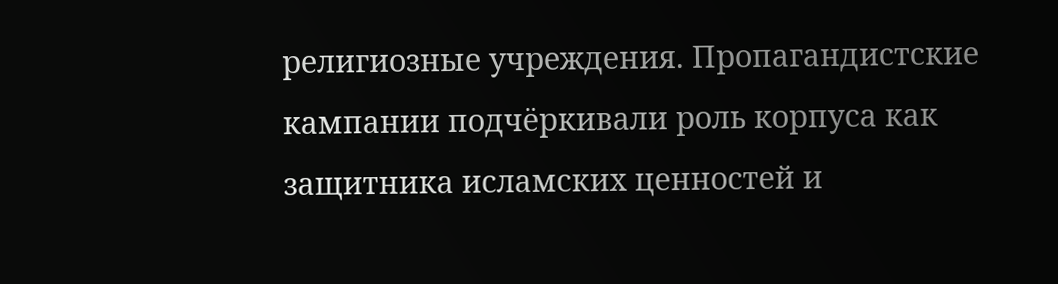религиозные учреждения. Пропагандистские кампании подчёркивали роль корпуса как защитника исламских ценностей и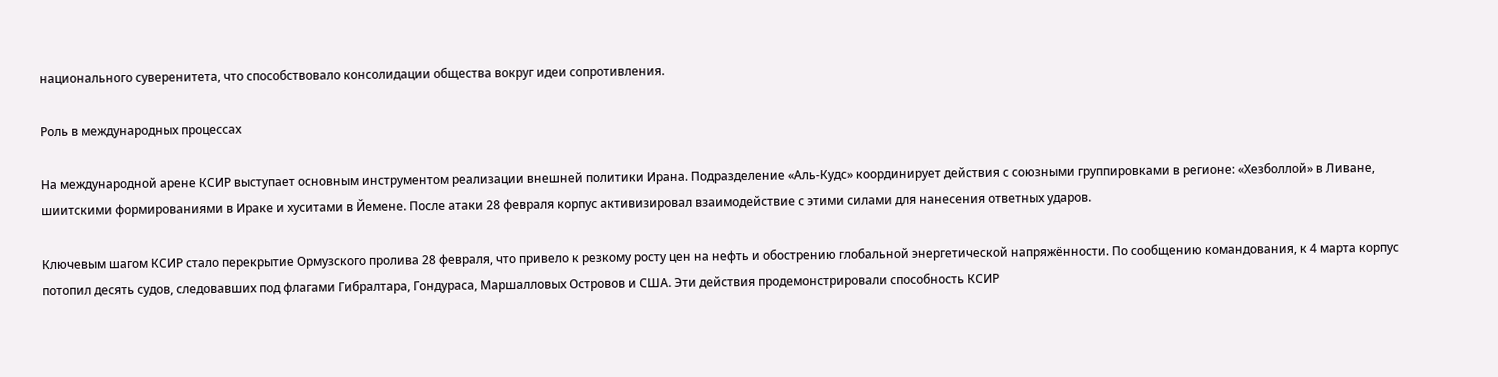национального суверенитета, что способствовало консолидации общества вокруг идеи сопротивления.

Роль в международных процессах

На международной арене КСИР выступает основным инструментом реализации внешней политики Ирана. Подразделение «Аль‑Кудс» координирует действия с союзными группировками в регионе: «Хезболлой» в Ливане, шиитскими формированиями в Ираке и хуситами в Йемене. После атаки 28 февраля корпус активизировал взаимодействие с этими силами для нанесения ответных ударов.

Ключевым шагом КСИР стало перекрытие Ормузского пролива 28 февраля, что привело к резкому росту цен на нефть и обострению глобальной энергетической напряжённости. По сообщению командования, к 4 марта корпус потопил десять судов, следовавших под флагами Гибралтара, Гондураса, Маршалловых Островов и США. Эти действия продемонстрировали способность КСИР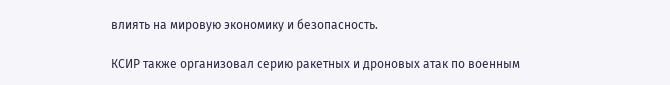влиять на мировую экономику и безопасность.

КСИР также организовал серию ракетных и дроновых атак по военным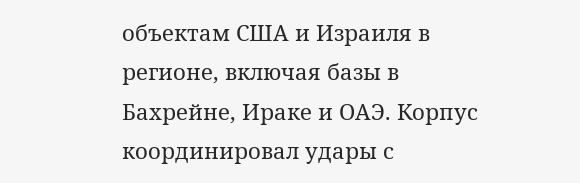объектам США и Израиля в регионе, включая базы в Бахрейне, Ираке и ОАЭ. Корпус координировал удары с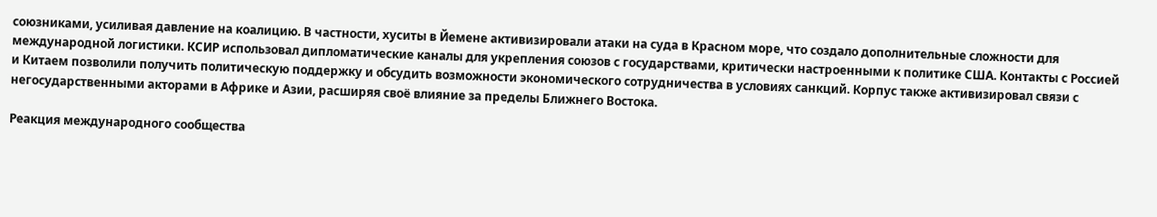союзниками, усиливая давление на коалицию. В частности, хуситы в Йемене активизировали атаки на суда в Красном море, что создало дополнительные сложности для международной логистики. КСИР использовал дипломатические каналы для укрепления союзов с государствами, критически настроенными к политике США. Контакты с Россией и Китаем позволили получить политическую поддержку и обсудить возможности экономического сотрудничества в условиях санкций. Корпус также активизировал связи с негосударственными акторами в Африке и Азии, расширяя своё влияние за пределы Ближнего Востока.

Реакция международного сообщества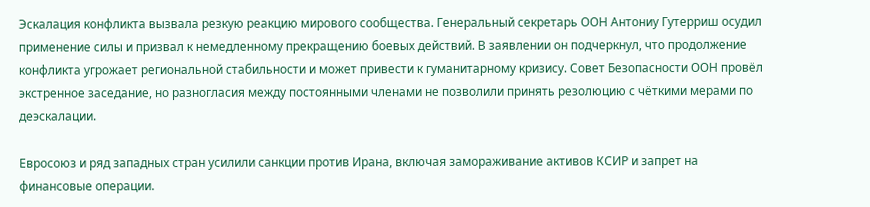Эскалация конфликта вызвала резкую реакцию мирового сообщества. Генеральный секретарь ООН Антониу Гутерриш осудил применение силы и призвал к немедленному прекращению боевых действий. В заявлении он подчеркнул, что продолжение конфликта угрожает региональной стабильности и может привести к гуманитарному кризису. Совет Безопасности ООН провёл экстренное заседание, но разногласия между постоянными членами не позволили принять резолюцию с чёткими мерами по деэскалации.

Евросоюз и ряд западных стран усилили санкции против Ирана, включая замораживание активов КСИР и запрет на финансовые операции.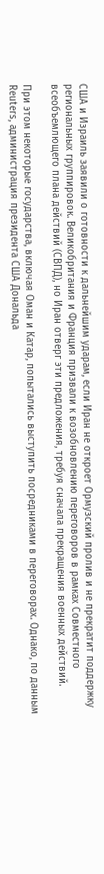США и Израиль заявили о готовности к дальнейшим ударам, если Иран не откроет Ормузский пролив и не прекратит поддержку региональных группировок. Великобритания и Франция призвали к возобновлению переговоров в рамках Совместного всеобъемлющего плана действий (СВПД), но Иран отверг эти предложения, требуя сначала прекращения военных действий.

При этом некоторые государства, включая Оман и Катар, попытались выступить посредниками в переговорах. Однако, по данным Reuters, администрация президента США Дональда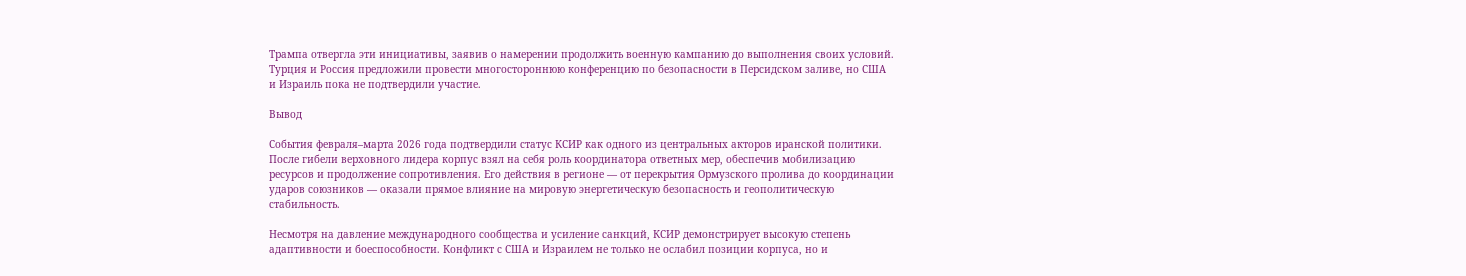Трампа отвергла эти инициативы, заявив о намерении продолжить военную кампанию до выполнения своих условий. Турция и Россия предложили провести многостороннюю конференцию по безопасности в Персидском заливе, но США и Израиль пока не подтвердили участие.

Вывод

События февраля–марта 2026 года подтвердили статус КСИР как одного из центральных акторов иранской политики. После гибели верховного лидера корпус взял на себя роль координатора ответных мер, обеспечив мобилизацию ресурсов и продолжение сопротивления. Его действия в регионе — от перекрытия Ормузского пролива до координации ударов союзников — оказали прямое влияние на мировую энергетическую безопасность и геополитическую стабильность.

Несмотря на давление международного сообщества и усиление санкций, КСИР демонстрирует высокую степень адаптивности и боеспособности. Конфликт с США и Израилем не только не ослабил позиции корпуса, но и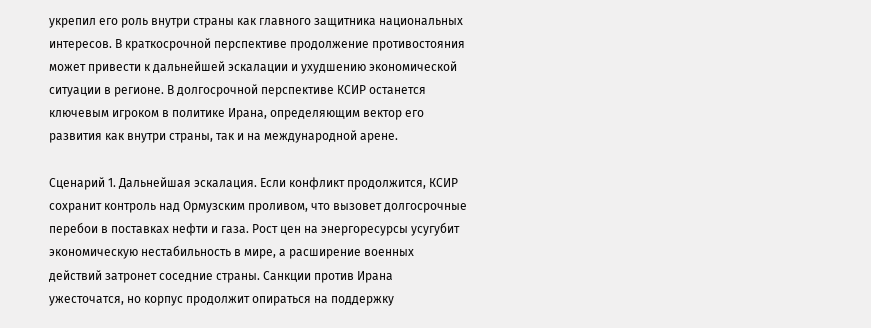укрепил его роль внутри страны как главного защитника национальных интересов. В краткосрочной перспективе продолжение противостояния может привести к дальнейшей эскалации и ухудшению экономической ситуации в регионе. В долгосрочной перспективе КСИР останется ключевым игроком в политике Ирана, определяющим вектор его развития как внутри страны, так и на международной арене.

Сценарий 1. Дальнейшая эскалация. Если конфликт продолжится, КСИР сохранит контроль над Ормузским проливом, что вызовет долгосрочные перебои в поставках нефти и газа. Рост цен на энергоресурсы усугубит экономическую нестабильность в мире, а расширение военных действий затронет соседние страны. Санкции против Ирана ужесточатся, но корпус продолжит опираться на поддержку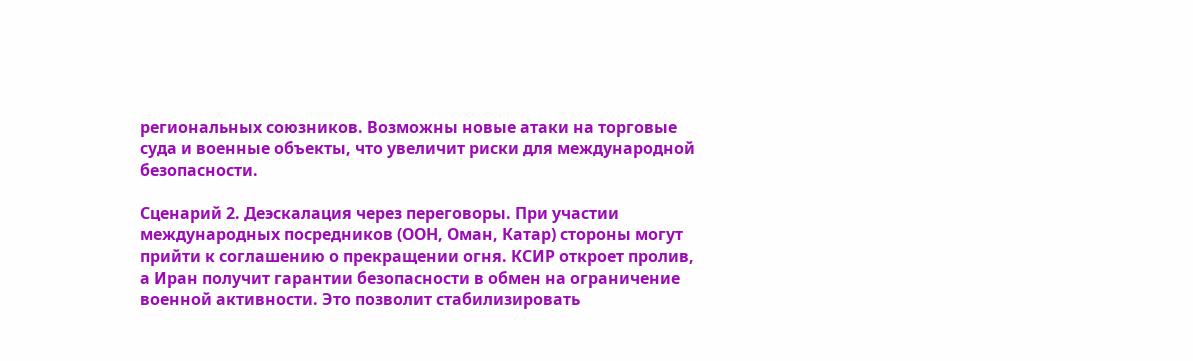региональных союзников. Возможны новые атаки на торговые суда и военные объекты, что увеличит риски для международной безопасности.

Сценарий 2. Деэскалация через переговоры. При участии международных посредников (ООН, Оман, Катар) стороны могут прийти к соглашению о прекращении огня. КСИР откроет пролив, а Иран получит гарантии безопасности в обмен на ограничение военной активности. Это позволит стабилизировать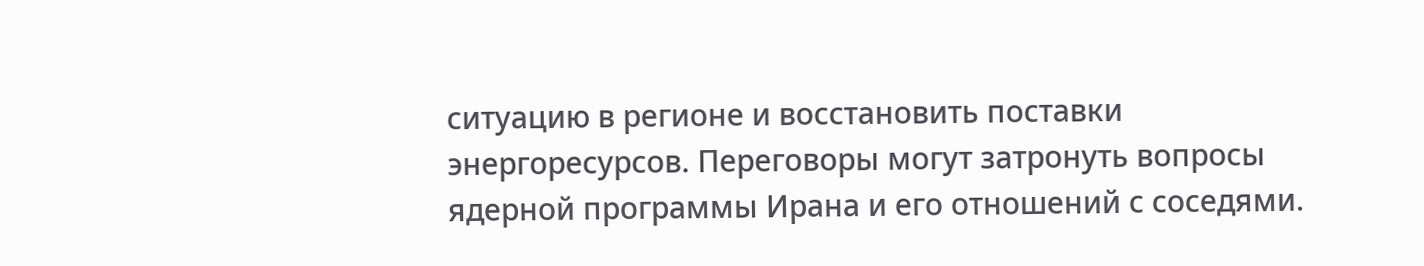ситуацию в регионе и восстановить поставки энергоресурсов. Переговоры могут затронуть вопросы ядерной программы Ирана и его отношений с соседями.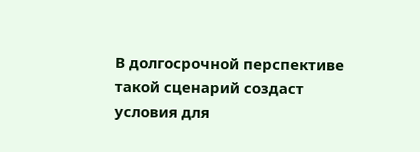В долгосрочной перспективе такой сценарий создаст условия для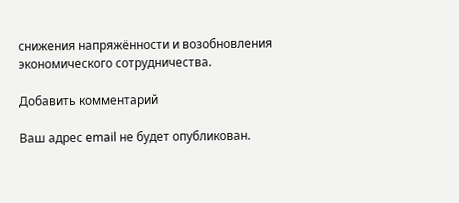снижения напряжённости и возобновления экономического сотрудничества.

Добавить комментарий

Ваш адрес email не будет опубликован.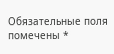Обязательные поля помечены *